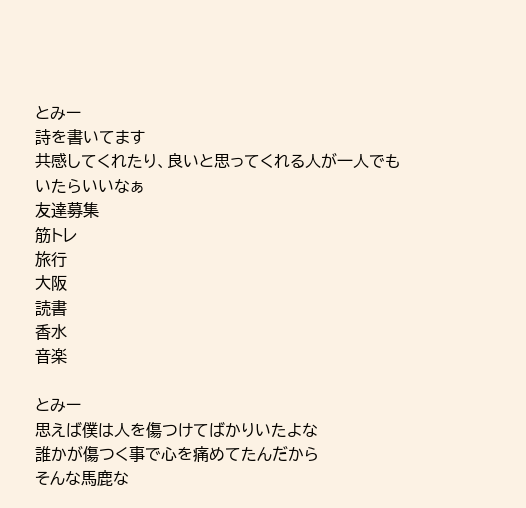とみー
詩を書いてます
共感してくれたり、良いと思ってくれる人が一人でもいたらいいなぁ
友達募集
筋トレ
旅行
大阪
読書
香水
音楽

とみー
思えば僕は人を傷つけてばかりいたよな
誰かが傷つく事で心を痛めてたんだから
そんな馬鹿な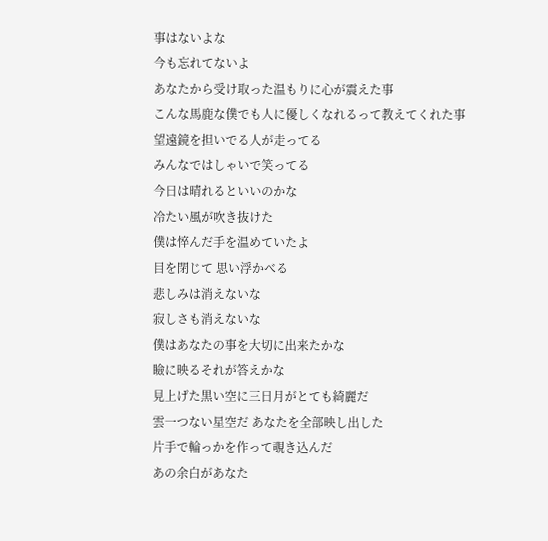事はないよな
今も忘れてないよ
あなたから受け取った温もりに心が震えた事
こんな馬鹿な僕でも人に優しくなれるって教えてくれた事
望遠鏡を担いでる人が走ってる
みんなではしゃいで笑ってる
今日は晴れるといいのかな
冷たい風が吹き抜けた
僕は悴んだ手を温めていたよ
目を閉じて 思い浮かべる
悲しみは消えないな
寂しさも消えないな
僕はあなたの事を大切に出来たかな
瞼に映るそれが答えかな
見上げた黒い空に三日月がとても綺麗だ
雲一つない星空だ あなたを全部映し出した
片手で輪っかを作って覗き込んだ
あの余白があなた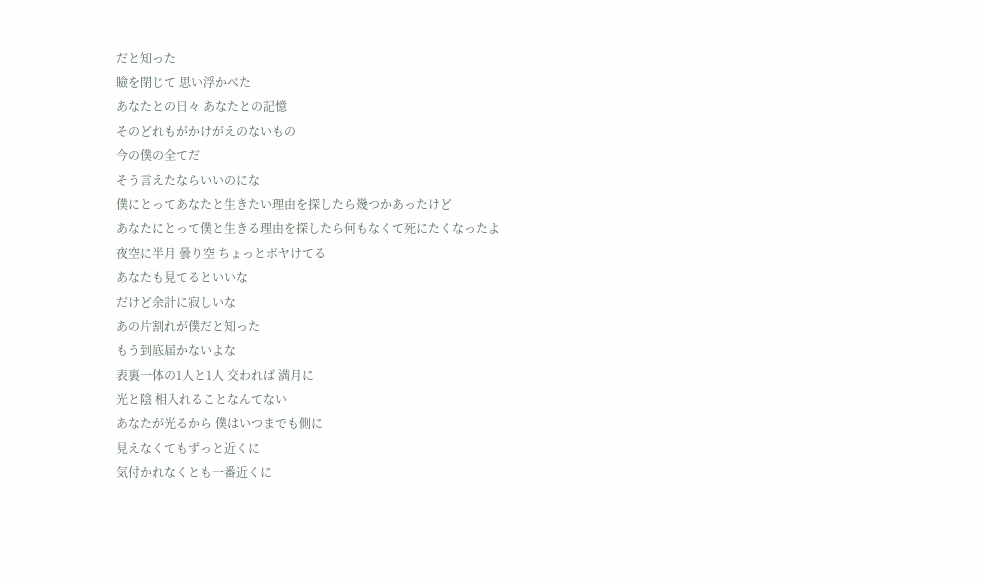だと知った
瞼を閉じて 思い浮かべた
あなたとの日々 あなたとの記憶
そのどれもがかけがえのないもの
今の僕の全てだ
そう言えたならいいのにな
僕にとってあなたと生きたい理由を探したら幾つかあったけど
あなたにとって僕と生きる理由を探したら何もなくて死にたくなったよ
夜空に半月 曇り空 ちょっとボヤけてる
あなたも見てるといいな
だけど余計に寂しいな
あの片割れが僕だと知った
もう到底届かないよな
表裏一体の1人と1人 交われば 満月に
光と陰 相入れることなんてない
あなたが光るから 僕はいつまでも側に
見えなくてもずっと近くに
気付かれなくとも一番近くに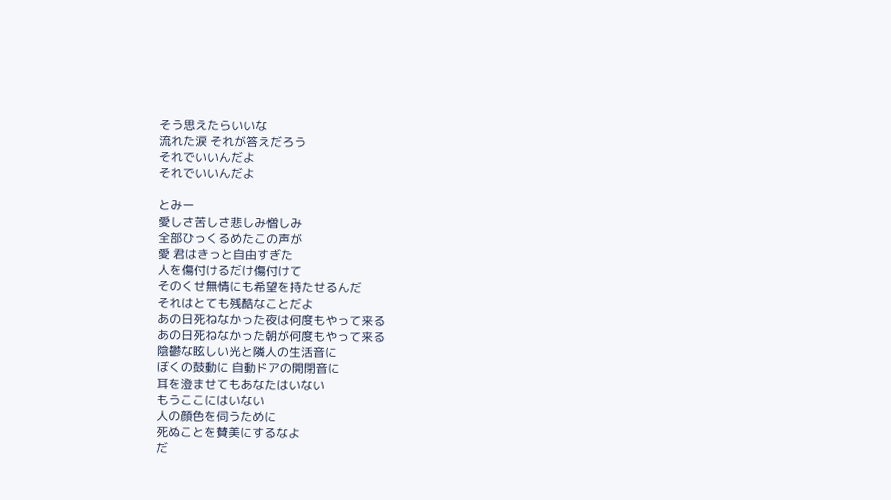そう思えたらいいな
流れた涙 それが答えだろう
それでいいんだよ
それでいいんだよ

とみー
愛しさ苦しさ悲しみ憎しみ
全部ひっくるめたこの声が
愛 君はきっと自由すぎた
人を傷付けるだけ傷付けて
そのくせ無情にも希望を持たせるんだ
それはとても残酷なことだよ
あの日死ねなかった夜は何度もやって来る
あの日死ねなかった朝が何度もやって来る
陰鬱な眩しい光と隣人の生活音に
ぼくの鼓動に 自動ドアの開閉音に
耳を澄ませてもあなたはいない
もうここにはいない
人の顔色を伺うために
死ぬことを賛美にするなよ
だ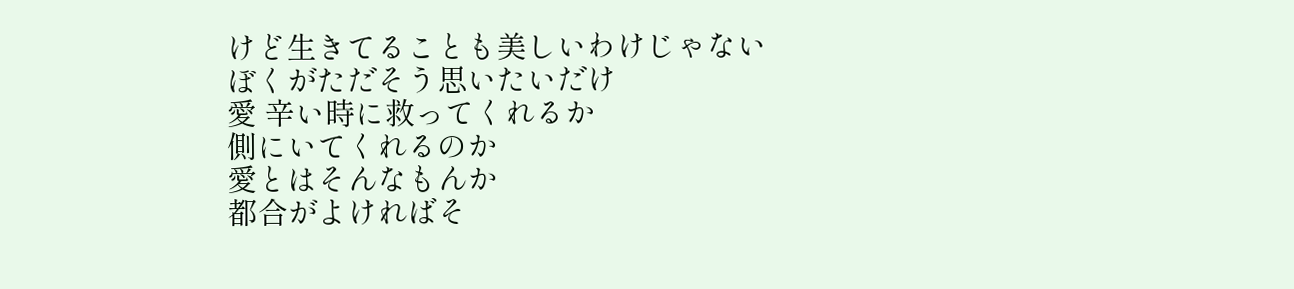けど生きてることも美しいわけじゃない
ぼくがただそう思いたいだけ
愛 辛い時に救ってくれるか
側にいてくれるのか
愛とはそんなもんか
都合がよければそ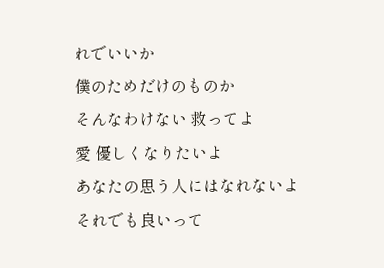れでいいか
僕のためだけのものか
そんなわけない 救ってよ
愛 優しくなりたいよ
あなたの思う人にはなれないよ
それでも良いって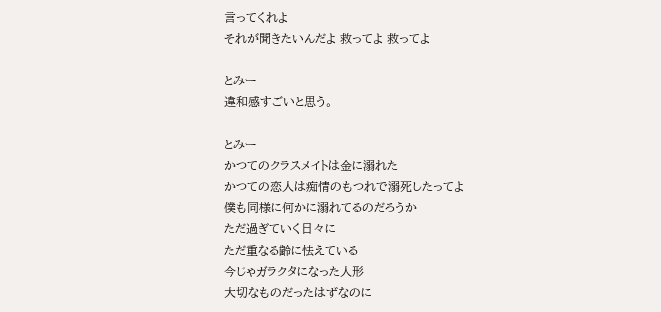言ってくれよ
それが聞きたいんだよ 救ってよ 救ってよ

とみー
違和感すごいと思う。

とみー
かつてのクラスメイトは金に溺れた
かつての恋人は痴情のもつれで溺死したってよ
僕も同様に何かに溺れてるのだろうか
ただ過ぎていく日々に
ただ重なる齢に怯えている
今じゃガラクタになった人形
大切なものだったはずなのに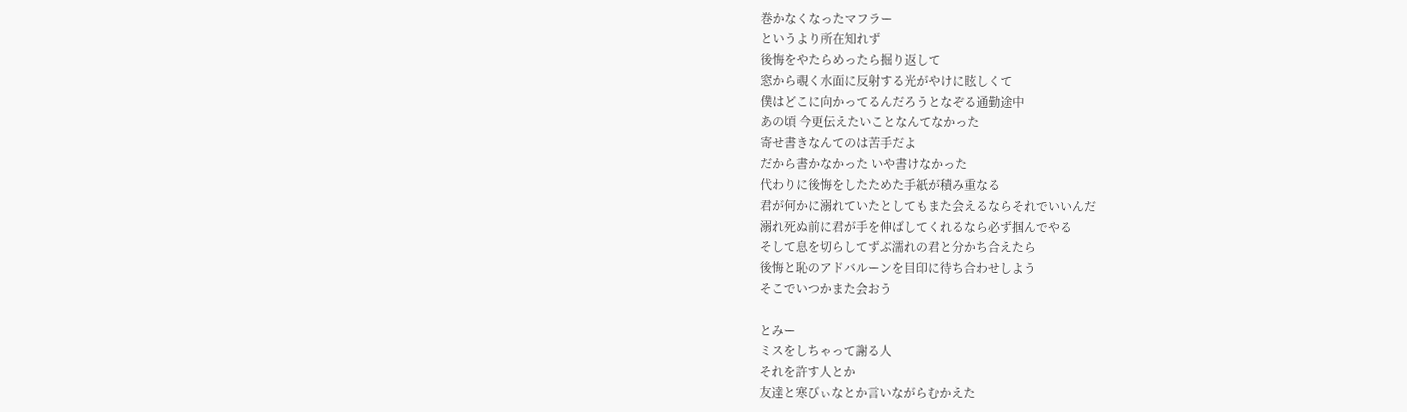巻かなくなったマフラー
というより所在知れず
後悔をやたらめったら掘り返して
窓から覗く水面に反射する光がやけに眩しくて
僕はどこに向かってるんだろうとなぞる通勤途中
あの頃 今更伝えたいことなんてなかった
寄せ書きなんてのは苦手だよ
だから書かなかった いや書けなかった
代わりに後悔をしたためた手紙が積み重なる
君が何かに溺れていたとしてもまた会えるならそれでいいんだ
溺れ死ぬ前に君が手を伸ばしてくれるなら必ず掴んでやる
そして息を切らしてずぶ濡れの君と分かち合えたら
後悔と恥のアドバルーンを目印に待ち合わせしよう
そこでいつかまた会おう

とみー
ミスをしちゃって謝る人
それを許す人とか
友達と寒びぃなとか言いながらむかえた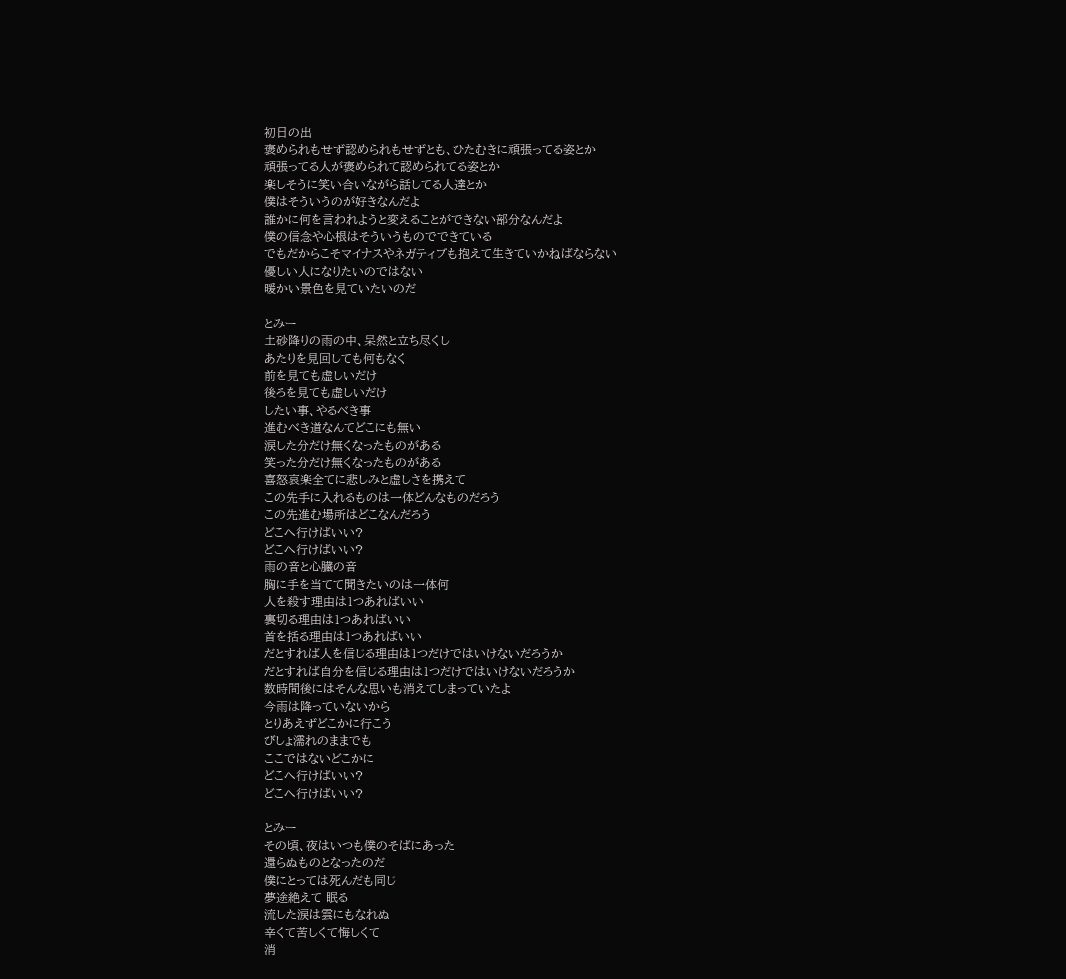初日の出
褒められもせず認められもせずとも、ひたむきに頑張ってる姿とか
頑張ってる人が褒められて認められてる姿とか
楽しそうに笑い合いながら話してる人達とか
僕はそういうのが好きなんだよ
誰かに何を言われようと変えることができない部分なんだよ
僕の信念や心根はそういうものでできている
でもだからこそマイナスやネガティブも抱えて生きていかねばならない
優しい人になりたいのではない
暖かい景色を見ていたいのだ

とみー
土砂降りの雨の中、呆然と立ち尽くし
あたりを見回しても何もなく
前を見ても虚しいだけ
後ろを見ても虚しいだけ
したい事、やるべき事
進むべき道なんてどこにも無い
涙した分だけ無くなったものがある
笑った分だけ無くなったものがある
喜怒哀楽全てに悲しみと虚しさを携えて
この先手に入れるものは一体どんなものだろう
この先進む場所はどこなんだろう
どこへ行けばいい?
どこへ行けばいい?
雨の音と心臓の音
胸に手を当てて聞きたいのは一体何
人を殺す理由は1つあればいい
裏切る理由は1つあればいい
首を括る理由は1つあればいい
だとすれば人を信じる理由は1つだけではいけないだろうか
だとすれば自分を信じる理由は1つだけではいけないだろうか
数時間後にはそんな思いも消えてしまっていたよ
今雨は降っていないから
とりあえずどこかに行こう
びしょ濡れのままでも
ここではないどこかに
どこへ行けばいい?
どこへ行けばいい?

とみー
その頃、夜はいつも僕のそばにあった
還らぬものとなったのだ
僕にとっては死んだも同じ
夢途絶えて 眠る
流した涙は雲にもなれぬ
辛くて苦しくて悔しくて
消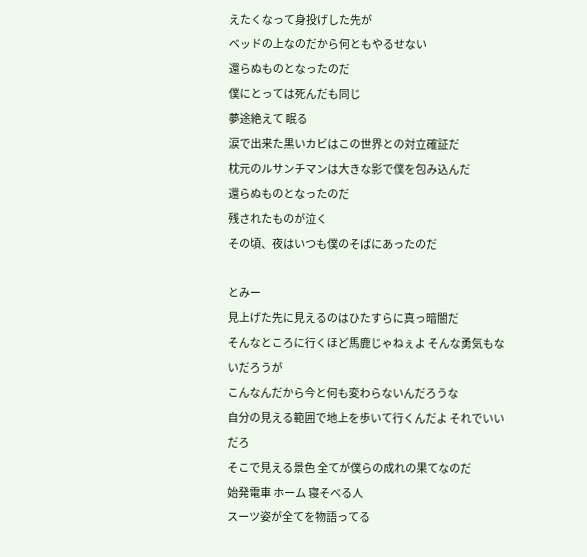えたくなって身投げした先が
ベッドの上なのだから何ともやるせない
還らぬものとなったのだ
僕にとっては死んだも同じ
夢途絶えて 眠る
涙で出来た黒いカビはこの世界との対立確証だ
枕元のルサンチマンは大きな影で僕を包み込んだ
還らぬものとなったのだ
残されたものが泣く
その頃、夜はいつも僕のそばにあったのだ

とみー
見上げた先に見えるのはひたすらに真っ暗闇だ
そんなところに行くほど馬鹿じゃねぇよ そんな勇気もないだろうが
こんなんだから今と何も変わらないんだろうな
自分の見える範囲で地上を歩いて行くんだよ それでいいだろ
そこで見える景色 全てが僕らの成れの果てなのだ
始発電車 ホーム 寝そべる人
スーツ姿が全てを物語ってる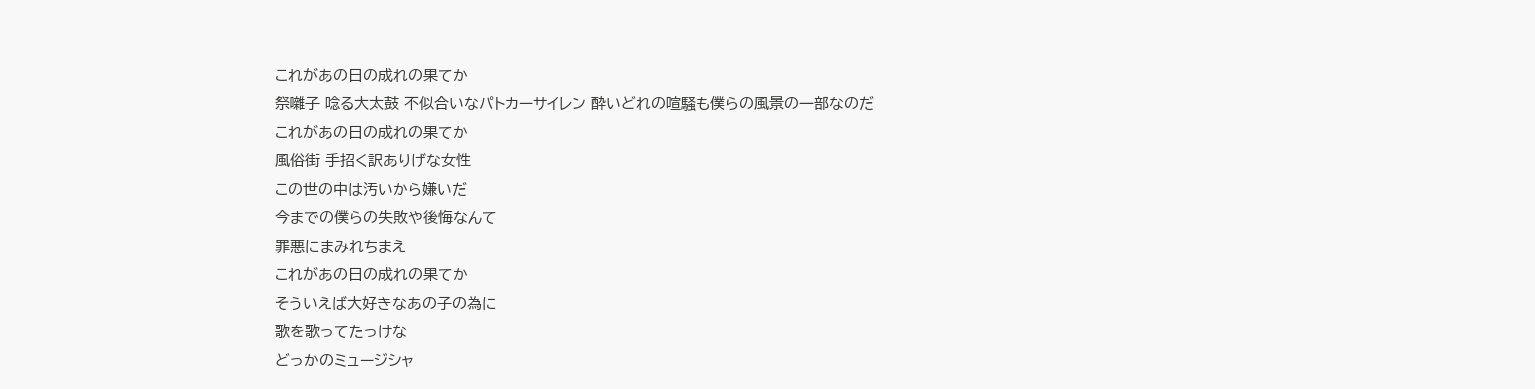これがあの日の成れの果てか
祭囃子 唸る大太鼓 不似合いなパトカーサイレン 酔いどれの喧騒も僕らの風景の一部なのだ
これがあの日の成れの果てか
風俗街 手招く訳ありげな女性
この世の中は汚いから嫌いだ
今までの僕らの失敗や後悔なんて
罪悪にまみれちまえ
これがあの日の成れの果てか
そういえば大好きなあの子の為に
歌を歌ってたっけな
どっかのミュージシャ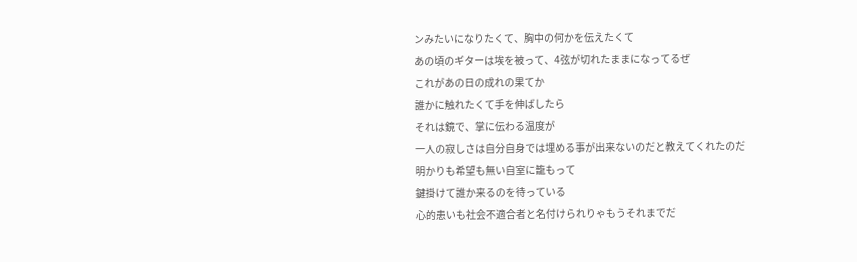ンみたいになりたくて、胸中の何かを伝えたくて
あの頃のギターは埃を被って、4弦が切れたままになってるぜ
これがあの日の成れの果てか
誰かに触れたくて手を伸ばしたら
それは鏡で、掌に伝わる温度が
一人の寂しさは自分自身では埋める事が出来ないのだと教えてくれたのだ
明かりも希望も無い自室に籠もって
鍵掛けて誰か来るのを待っている
心的患いも社会不適合者と名付けられりゃもうそれまでだ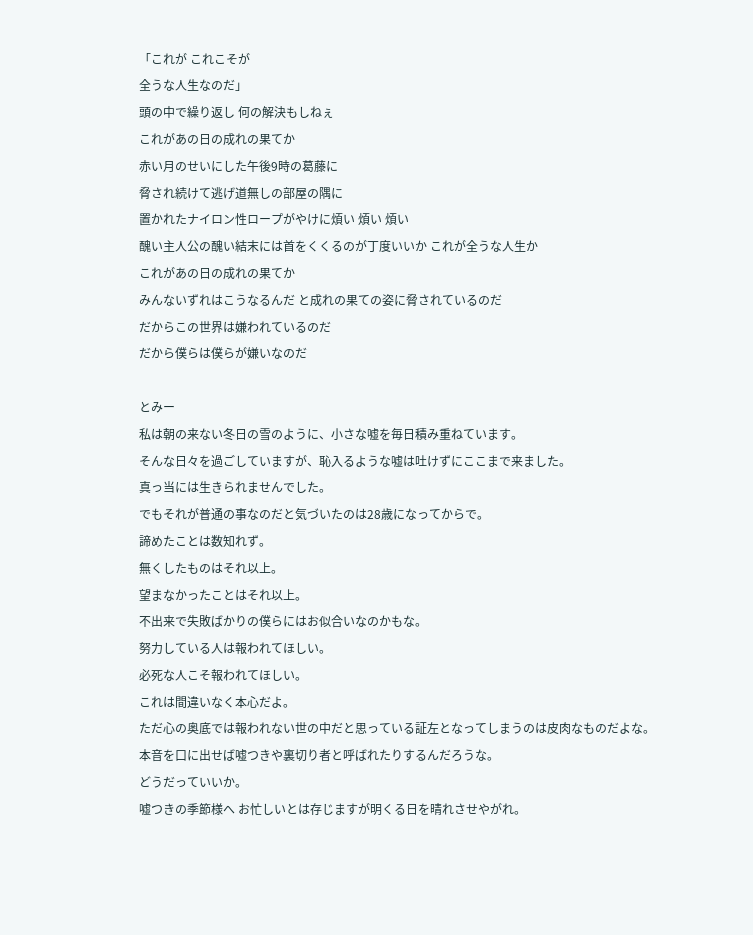「これが これこそが
全うな人生なのだ」
頭の中で繰り返し 何の解決もしねぇ
これがあの日の成れの果てか
赤い月のせいにした午後9時の葛藤に
脅され続けて逃げ道無しの部屋の隅に
置かれたナイロン性ロープがやけに煩い 煩い 煩い
醜い主人公の醜い結末には首をくくるのが丁度いいか これが全うな人生か
これがあの日の成れの果てか
みんないずれはこうなるんだ と成れの果ての姿に脅されているのだ
だからこの世界は嫌われているのだ
だから僕らは僕らが嫌いなのだ

とみー
私は朝の来ない冬日の雪のように、小さな嘘を毎日積み重ねています。
そんな日々を過ごしていますが、恥入るような嘘は吐けずにここまで来ました。
真っ当には生きられませんでした。
でもそれが普通の事なのだと気づいたのは28歳になってからで。
諦めたことは数知れず。
無くしたものはそれ以上。
望まなかったことはそれ以上。
不出来で失敗ばかりの僕らにはお似合いなのかもな。
努力している人は報われてほしい。
必死な人こそ報われてほしい。
これは間違いなく本心だよ。
ただ心の奥底では報われない世の中だと思っている証左となってしまうのは皮肉なものだよな。
本音を口に出せば嘘つきや裏切り者と呼ばれたりするんだろうな。
どうだっていいか。
嘘つきの季節様へ お忙しいとは存じますが明くる日を晴れさせやがれ。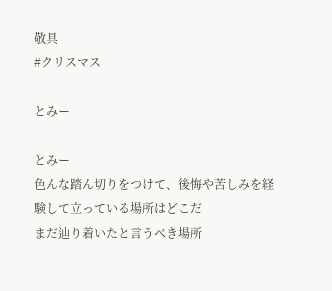敬具
#クリスマス

とみー

とみー
色んな踏ん切りをつけて、後悔や苦しみを経験して立っている場所はどこだ
まだ辿り着いたと言うべき場所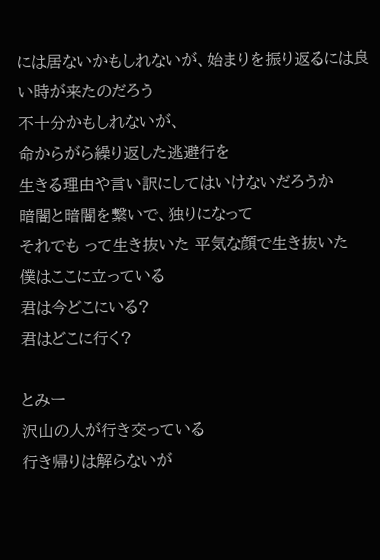には居ないかもしれないが、始まりを振り返るには良い時が来たのだろう
不十分かもしれないが、
命からがら繰り返した逃避行を
生きる理由や言い訳にしてはいけないだろうか
暗闇と暗闇を繋いで、独りになって
それでも って生き抜いた 平気な顔で生き抜いた
僕はここに立っている
君は今どこにいる?
君はどこに行く?

とみー
沢山の人が行き交っている
行き帰りは解らないが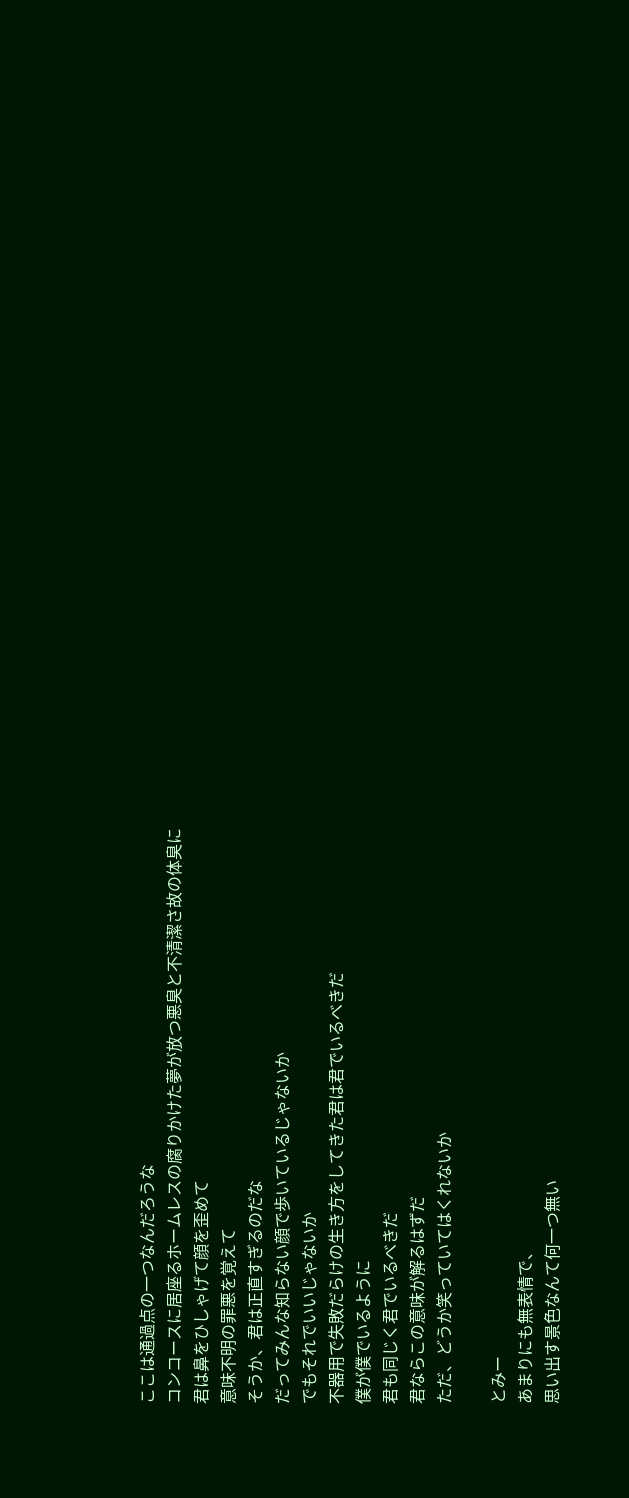ここは通過点の一つなんだろうな
コンコースに居座るホームレスの腐りかけた夢が放つ悪臭と不清潔さ故の体臭に
君は鼻をひしゃげて顔を歪めて
意味不明の罪悪を覚えて
そうか、君は正直すぎるのだな
だってみんな知らない顔で歩いているじゃないか
でもそれでいいじゃないか
不器用で失敗だらけの生き方をしてきた君は君でいるべきだ
僕が僕でいるように
君も同じく君でいるべきだ
君ならこの意味が解るはずだ
ただ、どうか笑っていてはくれないか

とみー
あまりにも無表情で、
思い出す景色なんて何一つ無い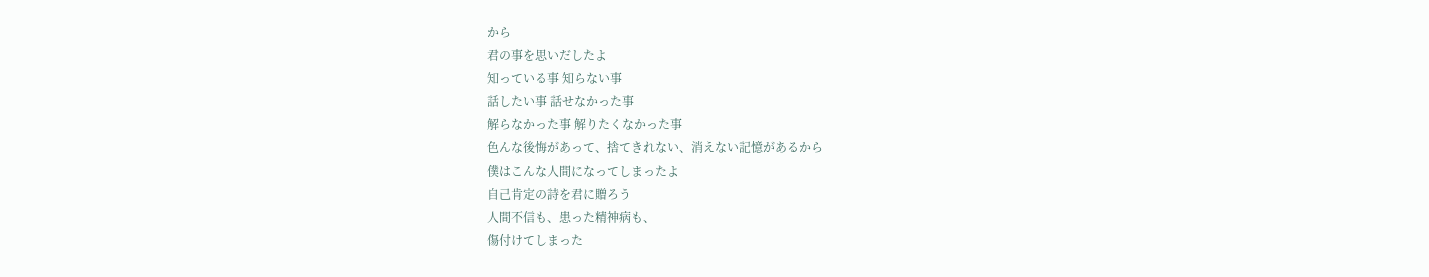から
君の事を思いだしたよ
知っている事 知らない事
話したい事 話せなかった事
解らなかった事 解りたくなかった事
色んな後悔があって、捨てきれない、消えない記憶があるから
僕はこんな人間になってしまったよ
自己肯定の詩を君に贈ろう
人間不信も、患った精神病も、
傷付けてしまった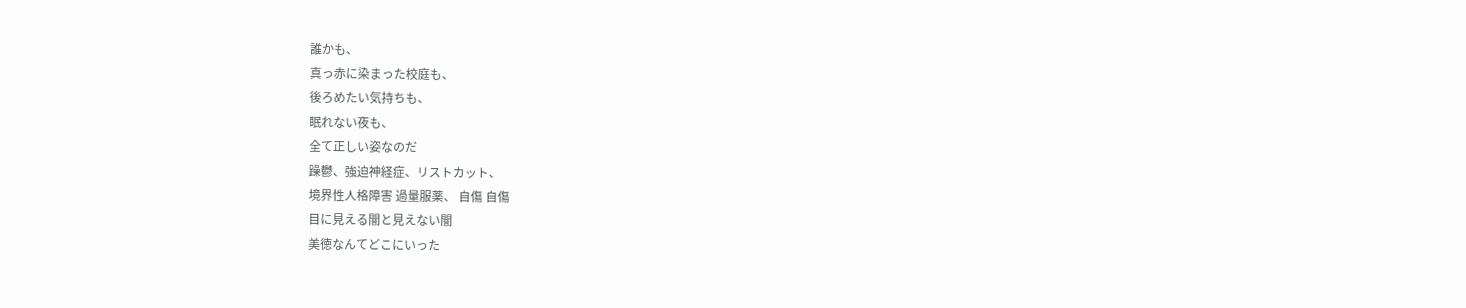誰かも、
真っ赤に染まった校庭も、
後ろめたい気持ちも、
眠れない夜も、
全て正しい姿なのだ
躁鬱、強迫神経症、リストカット、
境界性人格障害 過量服薬、 自傷 自傷
目に見える闇と見えない闇
美徳なんてどこにいった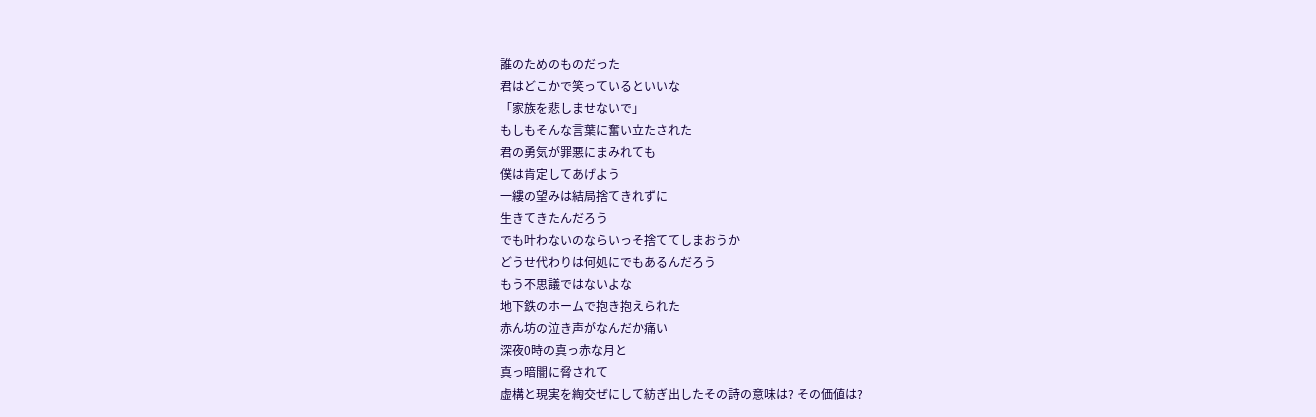誰のためのものだった
君はどこかで笑っているといいな
「家族を悲しませないで」
もしもそんな言葉に奮い立たされた
君の勇気が罪悪にまみれても
僕は肯定してあげよう
一縷の望みは結局捨てきれずに
生きてきたんだろう
でも叶わないのならいっそ捨ててしまおうか
どうせ代わりは何処にでもあるんだろう
もう不思議ではないよな
地下鉄のホームで抱き抱えられた
赤ん坊の泣き声がなんだか痛い
深夜0時の真っ赤な月と
真っ暗闇に脅されて
虚構と現実を綯交ぜにして紡ぎ出したその詩の意味は? その価値は?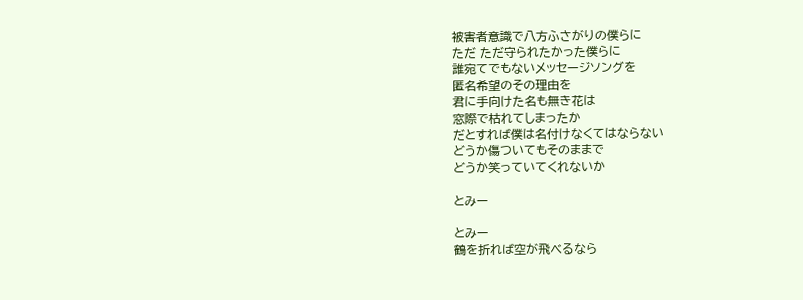被害者意識で八方ふさがりの僕らに
ただ ただ守られたかった僕らに
誰宛てでもないメッセージソングを
匿名希望のその理由を
君に手向けた名も無き花は
窓際で枯れてしまったか
だとすれば僕は名付けなくてはならない
どうか傷ついてもそのままで
どうか笑っていてくれないか

とみー

とみー
鶴を折れば空が飛べるなら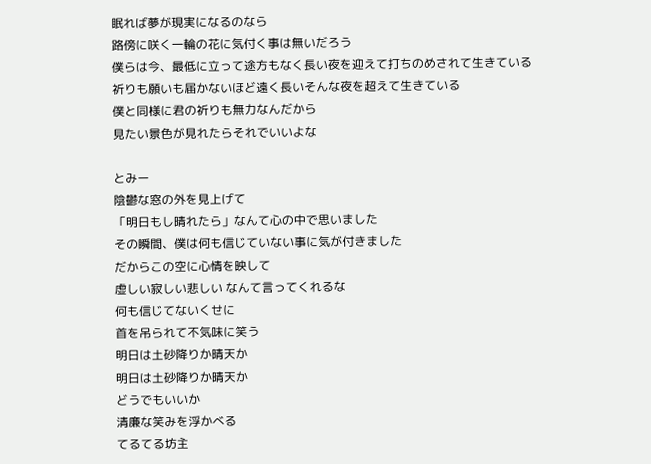眠れば夢が現実になるのなら
路傍に咲く一輪の花に気付く事は無いだろう
僕らは今、最低に立って途方もなく長い夜を迎えて打ちのめされて生きている
祈りも願いも届かないほど遠く長いそんな夜を超えて生きている
僕と同様に君の祈りも無力なんだから
見たい景色が見れたらそれでいいよな

とみー
陰鬱な窓の外を見上げて
「明日もし晴れたら」なんて心の中で思いました
その瞬間、僕は何も信じていない事に気が付きました
だからこの空に心情を映して
虚しい寂しい悲しい なんて言ってくれるな
何も信じてないくせに
首を吊られて不気味に笑う
明日は土砂降りか晴天か
明日は土砂降りか晴天か
どうでもいいか
清廉な笑みを浮かべる
てるてる坊主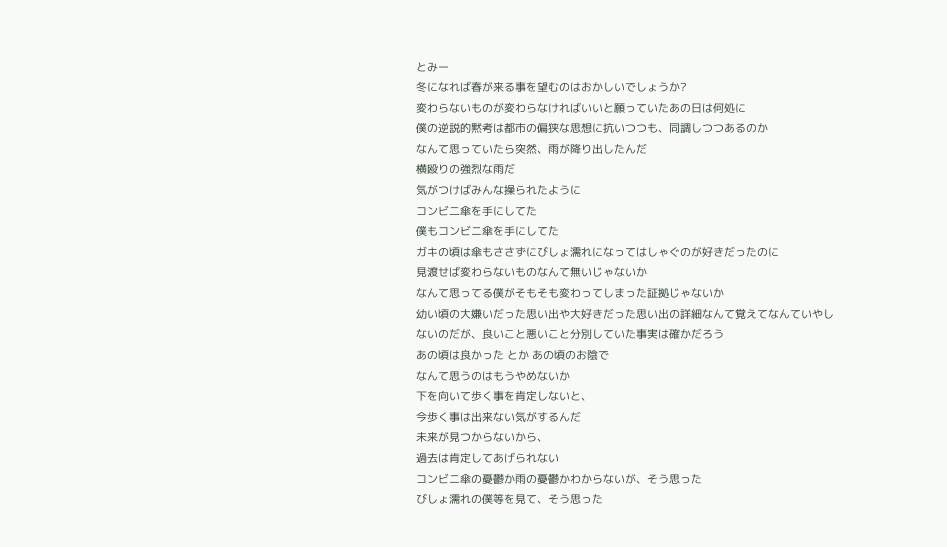とみー
冬になれば春が来る事を望むのはおかしいでしょうか?
変わらないものが変わらなければいいと願っていたあの日は何処に
僕の逆説的黙考は都市の偏狭な思想に抗いつつも、同調しつつあるのか
なんて思っていたら突然、雨が降り出したんだ
横殴りの強烈な雨だ
気がつけばみんな操られたように
コンビ二傘を手にしてた
僕もコンビニ傘を手にしてた
ガキの頃は傘もささずにびしょ濡れになってはしゃぐのが好きだったのに
見渡せば変わらないものなんて無いじゃないか
なんて思ってる僕がそもそも変わってしまった証拠じゃないか
幼い頃の大嫌いだった思い出や大好きだった思い出の詳細なんて覚えてなんていやしないのだが、良いこと悪いこと分別していた事実は確かだろう
あの頃は良かった とか あの頃のお陰で
なんて思うのはもうやめないか
下を向いて歩く事を肯定しないと、
今歩く事は出来ない気がするんだ
未来が見つからないから、
過去は肯定してあげられない
コンビニ傘の憂鬱か雨の憂鬱かわからないが、そう思った
びしょ濡れの僕等を見て、そう思った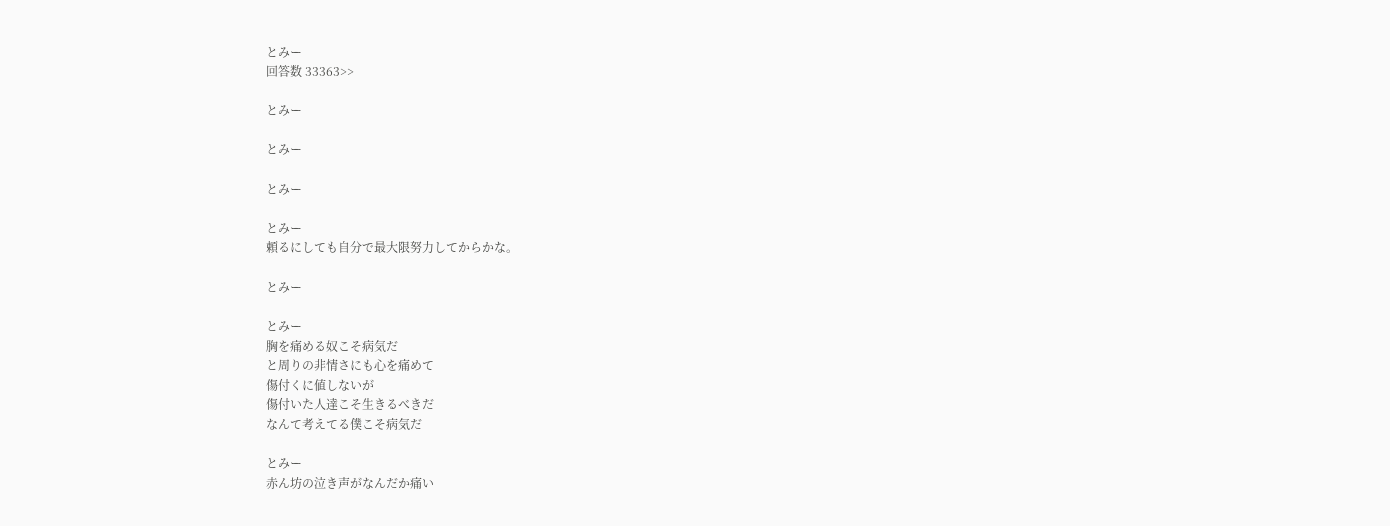とみー
回答数 33363>>

とみー

とみー

とみー

とみー
頼るにしても自分で最大限努力してからかな。

とみー

とみー
胸を痛める奴こそ病気だ
と周りの非情さにも心を痛めて
傷付くに値しないが
傷付いた人達こそ生きるべきだ
なんて考えてる僕こそ病気だ

とみー
赤ん坊の泣き声がなんだか痛い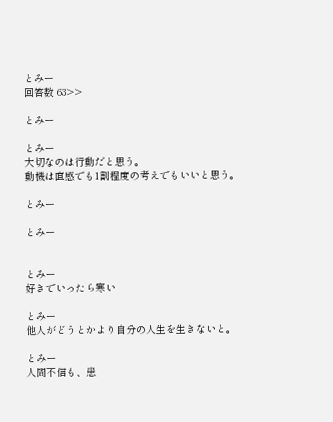とみー
回答数 63>>

とみー

とみー
大切なのは行動だと思う。
動機は直感でも1割程度の考えでもいいと思う。

とみー

とみー


とみー
好きでいったら寒い

とみー
他人がどうとかより自分の人生を生きないと。

とみー
人間不信も、患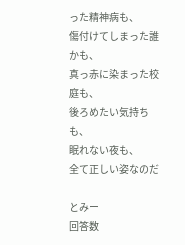った精神病も、
傷付けてしまった誰かも、
真っ赤に染まった校庭も、
後ろめたい気持ちも、
眠れない夜も、
全て正しい姿なのだ

とみー
回答数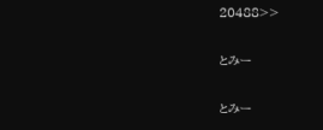20488>>

とみー

とみー